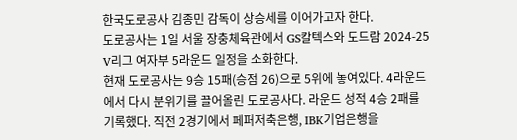한국도로공사 김종민 감독이 상승세를 이어가고자 한다.
도로공사는 1일 서울 장충체육관에서 GS칼텍스와 도드람 2024-25 V리그 여자부 5라운드 일정을 소화한다.
현재 도로공사는 9승 15패(승점 26)으로 5위에 놓여있다. 4라운드에서 다시 분위기를 끌어올린 도로공사다. 라운드 성적 4승 2패를 기록했다. 직전 2경기에서 페퍼저축은행, IBK기업은행을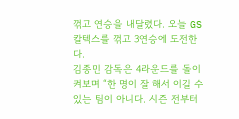꺾고 연승을 내달렸다. 오늘 GS칼텍스를 꺾고 3연승에 도전한다.
김종민 감독은 4라운드를 돌이켜보며 “한 명이 잘 해서 이길 수 있는 팀이 아니다. 시즌 전부터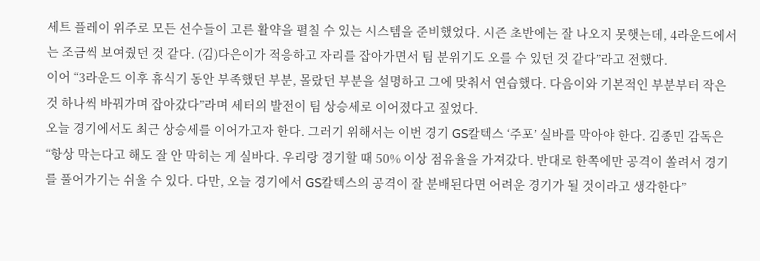세트 플레이 위주로 모든 선수들이 고른 활약을 펼칠 수 있는 시스템을 준비했었다. 시즌 초반에는 잘 나오지 못햇는데, 4라운드에서는 조금씩 보여줬던 것 같다. (김)다은이가 적응하고 자리를 잡아가면서 팀 분위기도 오를 수 있던 것 같다”라고 전했다.
이어 “3라운드 이후 휴식기 동안 부족했던 부분, 몰랐던 부분을 설명하고 그에 맞춰서 연습했다. 다음이와 기본적인 부분부터 작은 것 하나씩 바꿔가며 잡아갔다”라며 세터의 발전이 팀 상승세로 이어졌다고 짚었다.
오늘 경기에서도 최근 상승세를 이어가고자 한다. 그러기 위해서는 이번 경기 GS칼텍스 ‘주포’ 실바를 막아야 한다. 김종민 감독은 “항상 막는다고 해도 잘 안 막히는 게 실바다. 우리랑 경기할 때 50% 이상 점유율을 가져갔다. 반대로 한쪽에만 공격이 쏠려서 경기를 풀어가기는 쉬울 수 있다. 다만, 오늘 경기에서 GS칼텍스의 공격이 잘 분배된다면 어려운 경기가 될 것이라고 생각한다”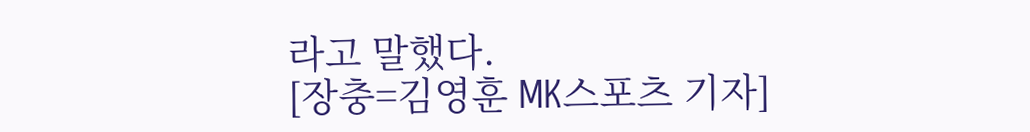라고 말했다.
[장충=김영훈 MK스포츠 기자]